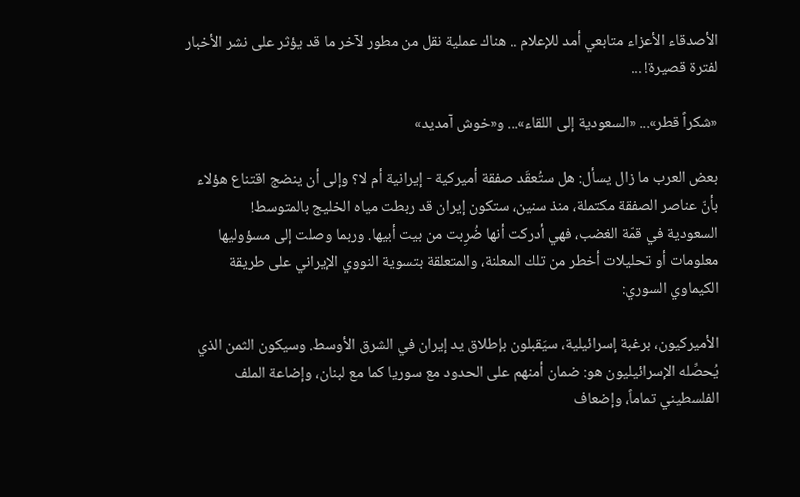الأصدقاء الأعزاء متابعي أمد للإعلام .. هناك عملية نقل من مطور لآخر ما قد يؤثر على نشر الأخبار لفترة قصيرة! ...

«شكراً قطر»... «السعودية إلى اللقاء»... و«خوش آمديد»

بعض العرب ما زال يسأل: هل ستُعقَد صفقة أميركية - إيرانية أم لا؟ وإلى أن ينضج اقتناع هؤلاء بأنّ عناصر الصفقة مكتملة، منذ سنين، ستكون إيران قد ربطت مياه الخليج بالمتوسط!
السعودية في قمّة الغضب، فهي أدركت أنها ضُرِبت من بيت أبيها. وربما وصلت إلى مسؤوليها معلومات أو تحليلات أخطر من تلك المعلنة، والمتعلقة بتسوية النووي الإيراني على طريقة الكيماوي السوري:

الأميركيون، برغبة إسرائيلية، سيَقبلون بإطلاق يد إيران في الشرق الأوسط. وسيكون الثمن الذي يُحصِّله الإسرائيليون هو: ضمان أمنهم على الحدود مع سوريا كما مع لبنان، وإضاعة الملف الفلسطيني تماماً، وإضعاف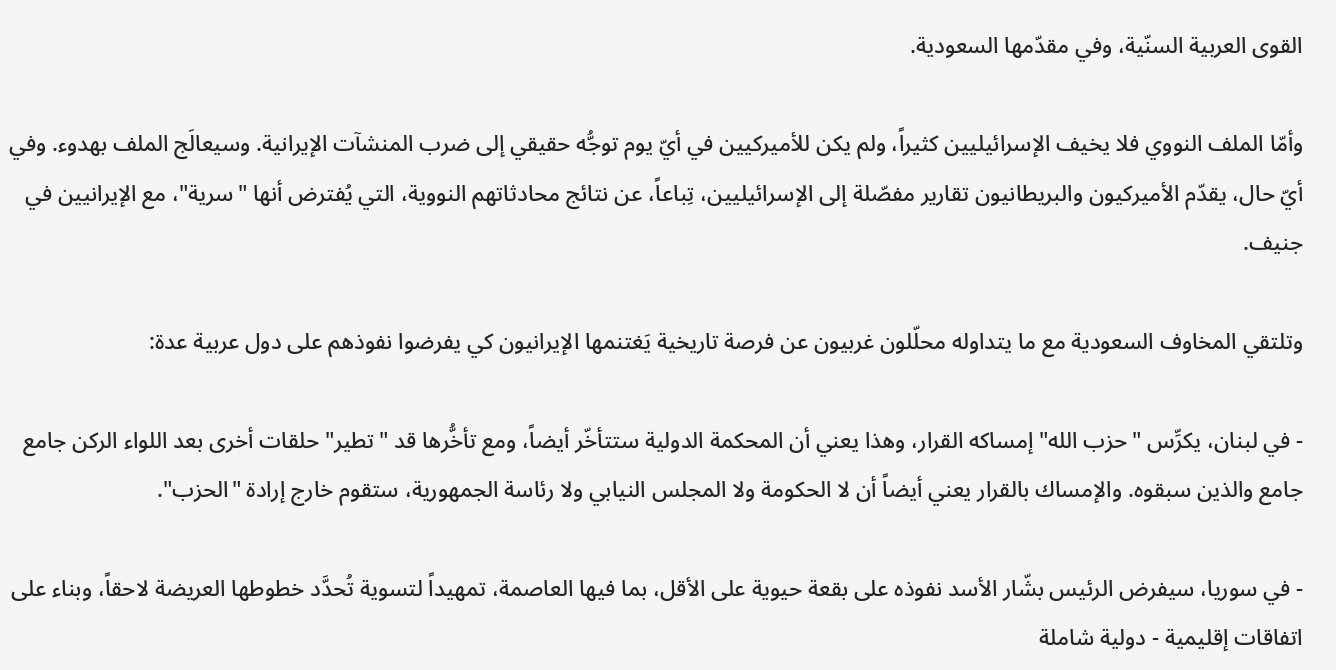القوى العربية السنّية، وفي مقدّمها السعودية.

وأمّا الملف النووي فلا يخيف الإسرائيليين كثيراً، ولم يكن للأميركيين في أيّ يوم توجُّه حقيقي إلى ضرب المنشآت الإيرانية. وسيعالَج الملف بهدوء. وفي أيّ حال، يقدّم الأميركيون والبريطانيون تقارير مفصّلة إلى الإسرائيليين، تِباعاً، عن نتائج محادثاتهم النووية، التي يُفترض أنها "سرية"، مع الإيرانيين في جنيف.

وتلتقي المخاوف السعودية مع ما يتداوله محلّلون غربيون عن فرصة تاريخية يَغتنمها الإيرانيون كي يفرضوا نفوذهم على دول عربية عدة:

- في لبنان، يكرِّس "حزب الله" إمساكه القرار، وهذا يعني أن المحكمة الدولية ستتأخّر أيضاً، ومع تأخُّرها قد "تطير" حلقات أخرى بعد اللواء الركن جامع جامع والذين سبقوه. والإمساك بالقرار يعني أيضاً أن لا الحكومة ولا المجلس النيابي ولا رئاسة الجمهورية، ستقوم خارج إرادة "الحزب".

- في سوريا، سيفرض الرئيس بشّار الأسد نفوذه على بقعة حيوية على الأقل، بما فيها العاصمة، تمهيداً لتسوية تُحدَّد خطوطها العريضة لاحقاً، وبناء على اتفاقات إقليمية - دولية شاملة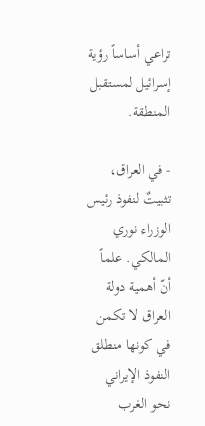تراعي أساساً رؤية إسرائيل لمستقبل المنطقة.

- في العراق، تثبيتٌ لنفوذ رئيس الوزراء نوري المالكي. علماً أنّ أهمية دولة العراق لا تكمن في كونها منطلق النفوذ الإيراني نحو الغرب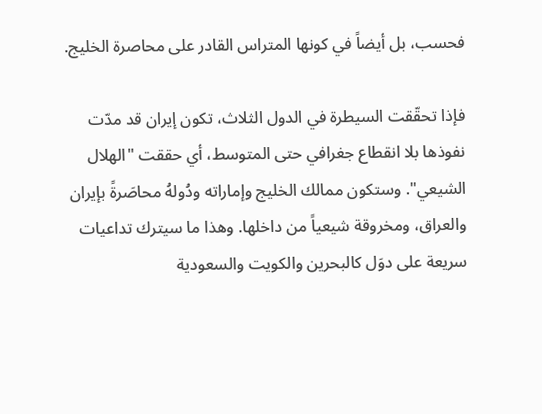فحسب، بل أيضاً في كونها المتراس القادر على محاصرة الخليج.

فإذا تحقّقت السيطرة في الدول الثلاث، تكون إيران قد مدّت نفوذها بلا انقطاع جغرافي حتى المتوسط، أي حققت "الهلال الشيعي". وستكون ممالك الخليج وإماراته ودُولهُ محاصَرةً بإيران والعراق، ومخروقة شيعياً من داخلها. وهذا ما سيترك تداعيات سريعة على دوَل كالبحرين والكويت والسعودية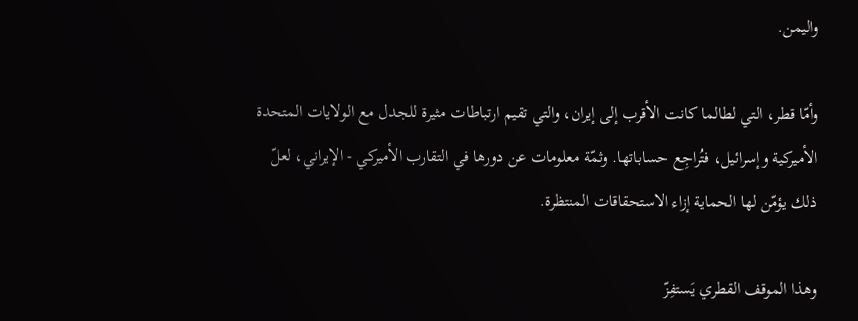واليمن.

وأمّا قطر، التي لطالما كانت الأقرب إلى إيران، والتي تقيم ارتباطات مثيرة للجدل مع الولايات المتحدة الأميركية وإسرائيل، فتُراجِع حساباتها. وثمّة معلومات عن دورها في التقارب الأميركي - الإيراني، لعلّ ذلك يؤمّن لها الحماية إزاء الاستحقاقات المنتظرة.

وهذا الموقف القطري يَستفِزّ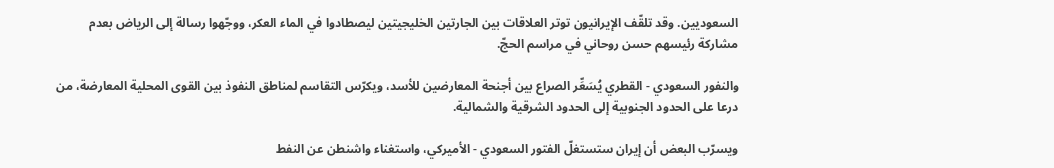السعوديين. وقد تلقّف الإيرانيون توتر العلاقات بين الجارتين الخليجيتين ليصطادوا في الماء العكر، ووجّهوا رسالة إلى الرياض بعدم مشاركة رئيسهم حسن روحاني في مراسم الحجّ.

والنفور السعودي - القطري يُسَعِّر الصراع بين أجنحة المعارضين للأسد، ويكرّس التقاسم لمناطق النفوذ بين القوى المحلية المعارضة، من درعا على الحدود الجنوبية إلى الحدود الشرقية والشمالية.

ويسرّب البعض أن إيران ستستغلّ الفتور السعودي - الأميركي، واستغناء واشنطن عن النفط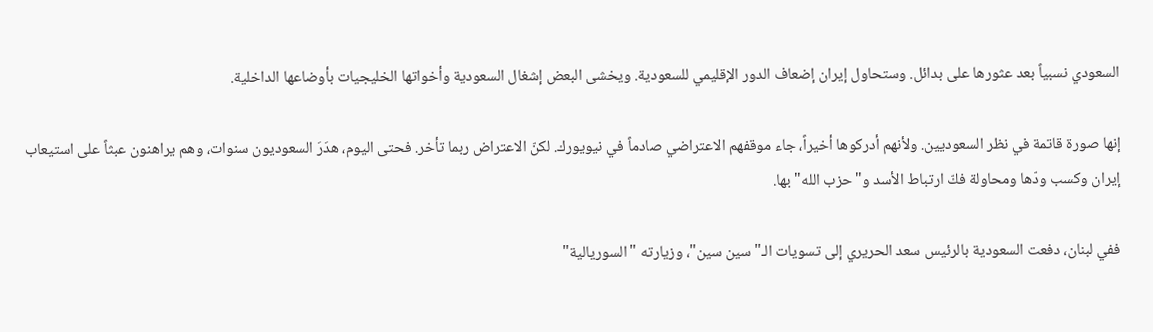السعودي نسبياً بعد عثورها على بدائل. وستحاول إيران إضعاف الدور الإقليمي للسعودية. ويخشى البعض إشغال السعودية وأخواتها الخليجيات بأوضاعها الداخلية.

إنها صورة قاتمة في نظر السعوديين. ولأنهم أدركوها أخيراً، جاء موقفهم الاعتراضي صادماً في نيويورك. لكنّ الاعتراض ربما تأخر. فحتى اليوم، هدَرَ السعوديون سنوات، وهم يراهنون عبثاً على استيعاب إيران وكسب ودّها ومحاولة فكّ ارتباط الأسد و"حزب الله" بها.

ففي لبنان، دفعت السعودية بالرئيس سعد الحريري إلى تسويات الـ"سين سين"، وزيارته "السوريالية"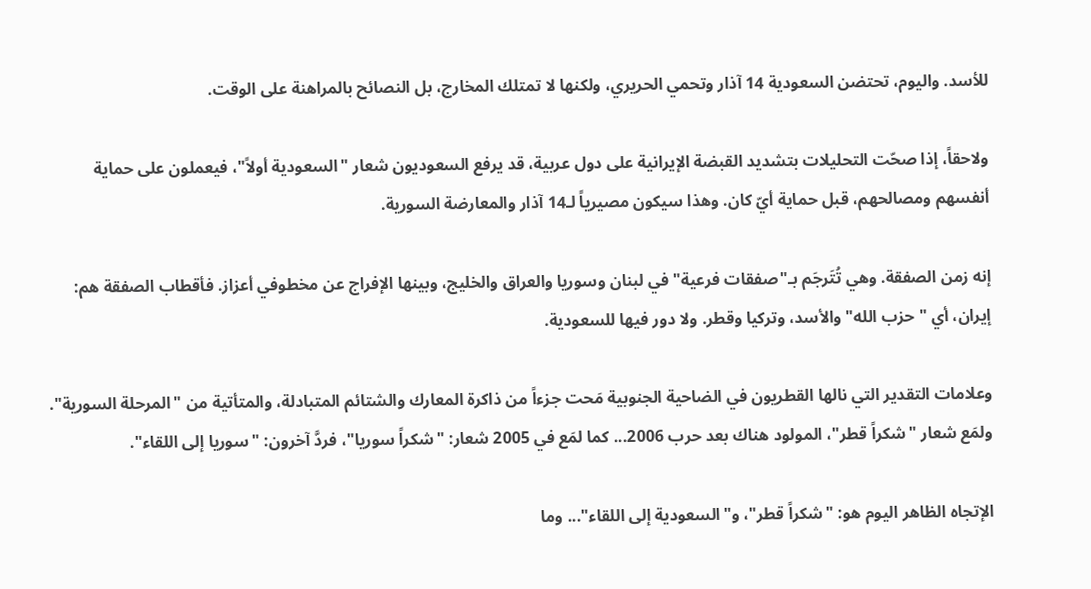للأسد. واليوم، تحتضن السعودية 14 آذار وتحمي الحريري، ولكنها لا تمتلك المخارج، بل النصائح بالمراهنة على الوقت.

ولاحقاً، إذا صحّت التحليلات بتشديد القبضة الإيرانية على دول عربية، قد يرفع السعوديون شعار "السعودية أولاً"، فيعملون على حماية أنفسهم ومصالحهم، قبل حماية أيّ كان. وهذا سيكون مصيرياً لـ14 آذار والمعارضة السورية.

إنه زمن الصفقة. وهي تُتَرجَم بـ"صفقات فرعية" في لبنان وسوريا والعراق والخليج، وبينها الإفراج عن مخطوفي أعزاز. فأقطاب الصفقة هم: إيران، أي "حزب الله" والأسد، وتركيا وقطر. ولا دور فيها للسعودية.

وعلامات التقدير التي نالها القطريون في الضاحية الجنوبية مَحت جزءاً من ذاكرة المعارك والشتائم المتبادلة، والمتأتية من "المرحلة السورية". ولمَع شعار "شكراً قطر"، المولود هناك بعد حرب 2006... كما لمَع في 2005 شعار: "شكراً سوريا"، فردَّ آخرون: "سوريا إلى اللقاء".

الإتجاه الظاهر اليوم هو: "شكراً قطر"، و"السعودية إلى اللقاء"... وما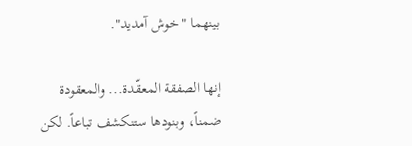بينهما "خوش آمديد".

إنها الصفقة المعقّدة... والمعقودة ضمناً، وبنودها ستنكشف تباعاً. لكن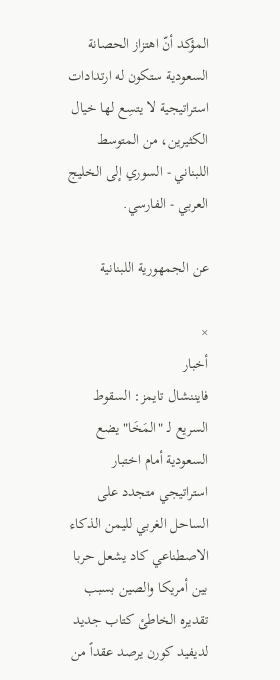المؤكد أنّ اهتزاز الحصانة السعودية ستكون له ارتدادات استراتيجية لا يتسِع لها خيال الكثيرين، من المتوسط اللبناني - السوري إلى الخليج العربي - الفارسي.

عن الجمهورية اللبنانية

×
أخبار
فايننشال تايمز: السقوط السريع لـ "المَخَا" يضع السعودية أمام اختبار استراتيجي متجدد على الساحل الغربي لليمن الذكاء الاصطناعي كاد يشعل حربا بين أمريكا والصين بسبب تقديره الخاطئ كتاب جديد لديفيد كورن يرصد عقداً من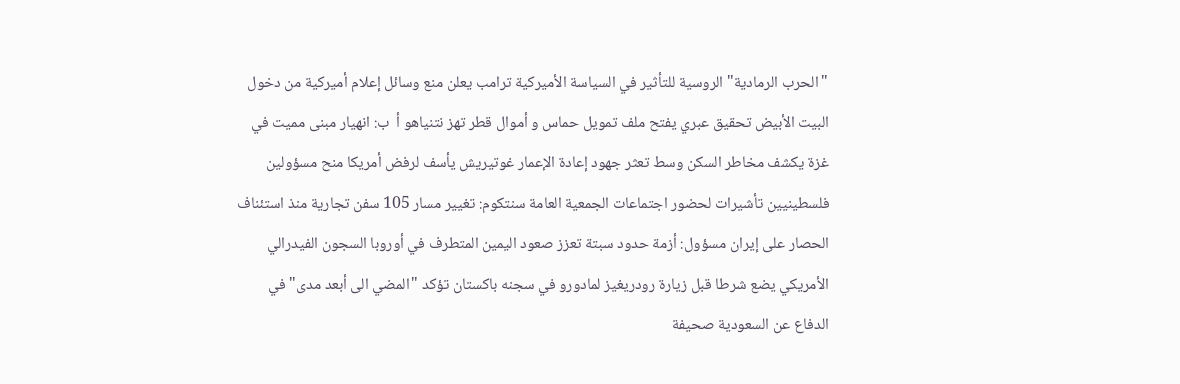"الحرب الرمادية" الروسية للتأثير في السياسة الأميركية ترامب يعلن منع وسائل إعلام أميركية من دخول البيت الأبيض تحقيق عبري يفتح ملف تمويل حماس و أموال قطر تهز نتنياهو أ  ب: انهيار مبنى مميت في غزة يكشف مخاطر السكن وسط تعثر جهود إعادة الإعمار غوتيريش يأسف لرفض أمريكا منح مسؤولين فلسطينيين تأشيرات لحضور اجتماعات الجمعية العامة سنتكوم: تغيير مسار 105 سفن تجارية منذ استئناف الحصار على إيران مسؤول: أزمة حدود سبتة تعزز صعود اليمين المتطرف في أوروبا السجون الفيدرالي الأمريكي يضع شرطا قبل زيارة رودريغيز لمادورو في سجنه باكستان تؤكد "المضي الى أبعد مدى" في الدفاع عن السعودية صحيفة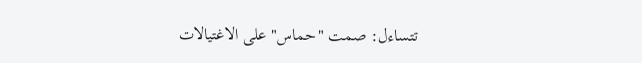تتساءل: صمت "حماس" على الاغتيالات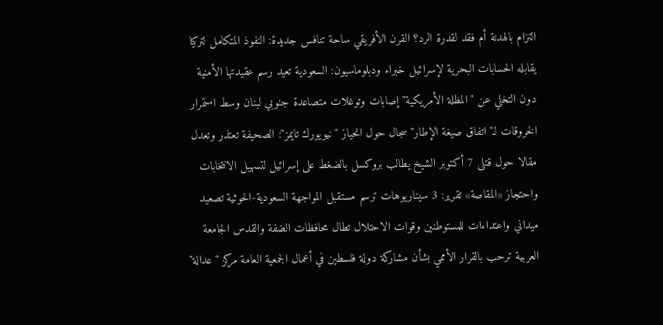التزام بالهدنة أم فقد لقدرة الرد؟ القرن الأفريقي ساحة تنافس جديدة: النفوذ المتكامل لتركيا يقابله الحسابات البحرية لإسرائيل خبراء ودبلوماسيون: السعودية تعيد رسم عقيدتها الأمنية دون التخلي عن "المظلة الأمريكية" إصابات وتوغلات متصاعدة جنوبي لبنان وسط استمرار الخروقات لـ"اتفاق صيغة الإطار" سجال حول انحياز "نيويورك تايمز": الصحيفة تعتذر وتعدل مقالا حول قتلى 7 أكتوبر الشيخ يطالب بروكسل بالضغط على إسرائيل لتسهيل الانتخابات واحتجاز «المقاصة» تقرير: 3 سيناريوهات ترسم مستقبل المواجهة السعودية-الحوثية تصعيد ميداني واعتداءات للمستوطنين وقوات الاحتلال تطال محافظات الضفة والقدس الجامعة العربية ترحب بالقرار الأممي بشأن مشاركة دولة فلسطين في أعمال الجمعية العامة مركز "عدالة"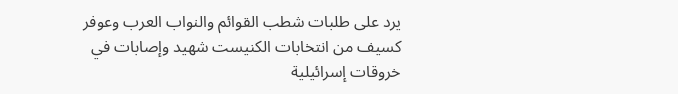يرد على طلبات شطب القوائم والنواب العرب وعوفر كسيف من انتخابات الكنيست شهيد وإصابات في خروقات إسرائيلية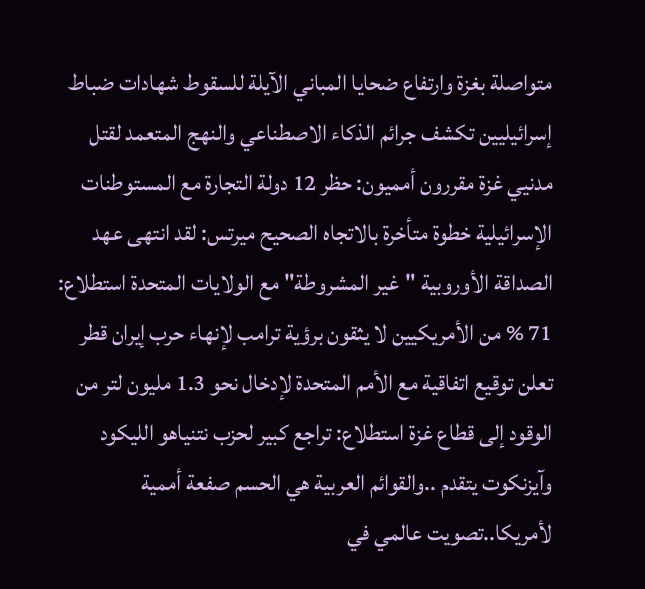متواصلة بغزة وارتفاع ضحايا المباني الآيلة للسقوط شهادات ضباط إسرائيليين تكشف جرائم الذكاء الاصطناعي والنهج المتعمد لقتل مدنيي غزة مقررون أمميون: حظر 12 دولة التجارة مع المستوطنات الإسرائيلية خطوة متأخرة بالاتجاه الصحيح ميرتس: لقد انتهى عهد الصداقة الأوروبية "غير المشروطة" مع الولايات المتحدة استطلاع: 71 % من الأمريكيين لا يثقون برؤية ترامب لإنهاء حرب إيران قطر تعلن توقيع اتفاقية مع الأمم المتحدة لإدخال نحو 1.3 مليون لتر من الوقود إلى قطاع غزة استطلاع: تراجع كبير لحزب نتنياهو الليكود وآيزنكوت يتقدم ..والقوائم العربية هي الحسم صفعة أممية لأمريكا..تصويت عالمي في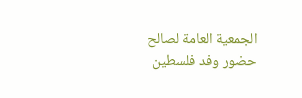الجمعية العامة لصالح حضور وفد فلسطين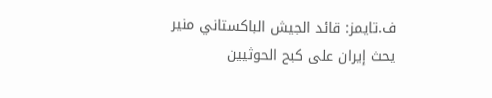ف.تايمز: قائد الجيش الباكستاني منير يحث إيران على كبح الحوثيين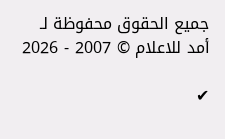جميع الحقوق محفوظة لـ أمد للاعلام © 2007 - 2026

✔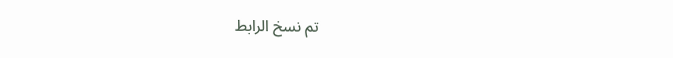تم نسخ الرابط